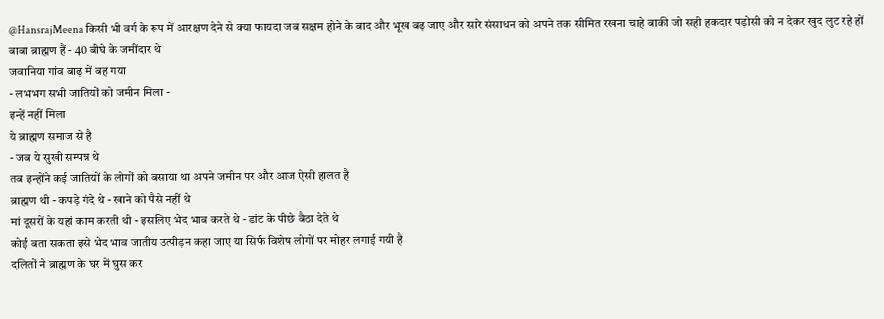@HansrajMeena किसी भी वर्ग के रूप में आरक्षण देने से क्या फायदा जब सक्षम होने के बाद और भूख बढ़ जाए और सारे संसाधन को अपने तक सीमित रखना चाहे बाकी जो सही हकदार पड़ोसी को न देकर खुद लुट रहे हों
बाबा ब्राह्मण हैं - 40 बीघे के जमींदार थे
जवानिया गांव बाढ़ में बह गया
- लभभग सभी जातियों को जमीन मिला -
इन्हें नहीं मिला
ये ब्राह्मण समाज से है
- जब ये सुखी सम्पन्न थे
तब इन्होंने कई जातियों के लोगों को बसाया था अपने जमीन पर और आज ऐसी हालत है
ब्राह्मण थी - कपड़े गंदे थे - खाने को पैसे नहीं थे
मां दूसरों के यहां काम करती थी - इसलिए भेद भाव करते थे - डांट के पीछे बैठा देते थे
कोई बता सकता इसे भेद भाव जातीय उत्पीड़न कहा जाए या सिर्फ विशेष लोगों पर मोहर लगाई गयी है
दलितों ने ब्राह्मण के घर में घुस कर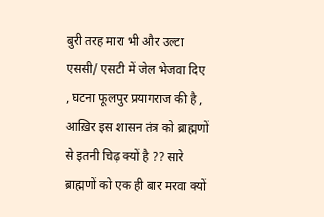बुरी तरह मारा भी और उल्टा एससी/ एसटी में जेल भेजवा दिए , घटना फूलपुर प्रयागराज की है , आख़िर इस शासन तंत्र को ब्राह्मणों से इतनी चिढ़ क्यों है ?? सारे ब्राह्मणों को एक ही बार मरवा क्यों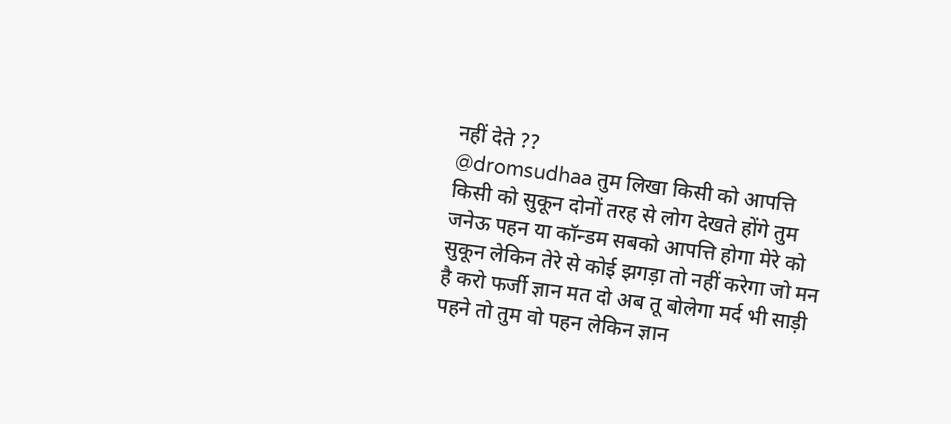नहीं देते ??
@dromsudhaa तुम लिखा किसी को आपत्ति किसी को सुकून दोनों तरह से लोग देखते होंगे तुम जनेऊ पहन या कॉन्डम सबको आपत्ति होगा मेरे को सुकून लेकिन तेरे से कोई झगड़ा तो नहीं करेगा जो मन है करो फर्जी ज्ञान मत दो अब तू बोलेगा मर्द भी साड़ी पहने तो तुम वो पहन लेकिन ज्ञान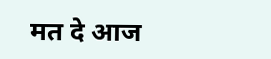मत दे आज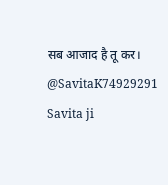सब आजाद है तू कर।
@SavitaK74929291 Savita ji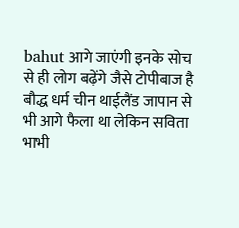bahut आगे जाएंगी इनके सोच से ही लोग बढ़ेंगे जैसे टोपीबाज है बौद्ध धर्म चीन थाईलैंड जापान से भी आगे फैला था लेकिन सविता भाभी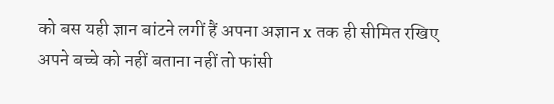को बस यही ज्ञान बांटने लगीं हैं अपना अज्ञान x तक ही सीमित रखिए अपने बच्चे को नहीं बताना नहीं तो फांसी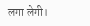लगा लेगी।